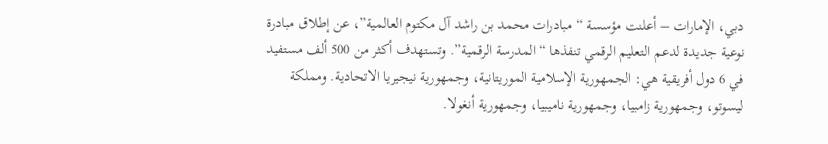دبي، الإمارات – أعلنت مؤسسة “مبادرات محمد بن راشد آل مكتوم العالمية”، عن إطلاق مبادرة نوعية جديدة لدعم التعليم الرقمي تنفذها “المدرسة الرقمية”. وتستهدف أكثر من 500 ألف مستفيد في 6 دول أفريقية هي: الجمهورية الإسلامية الموريتانية، وجمهورية نيجيريا الاتحادية. ومملكة ليسوتو، وجمهورية زامبيا، وجمهورية ناميبيا، وجمهورية أنغولا.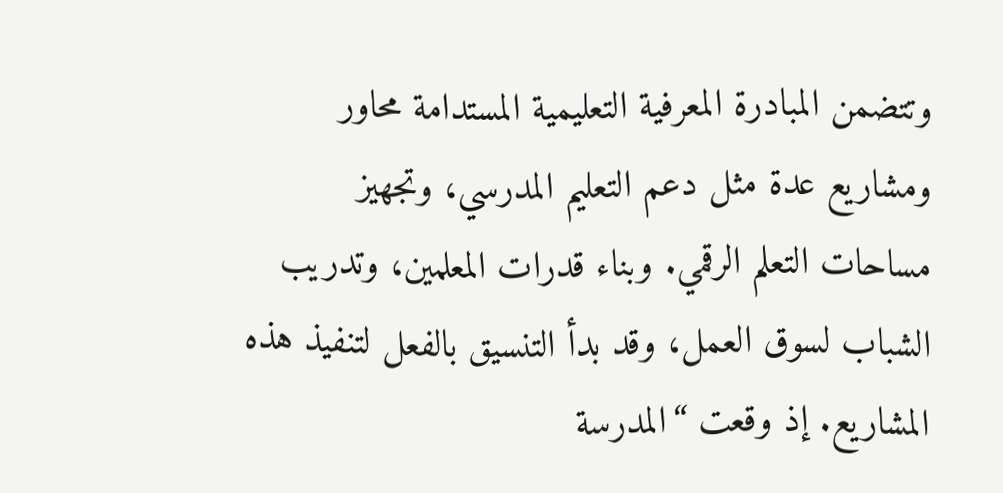وتتضمن المبادرة المعرفية التعليمية المستدامة محاور ومشاريع عدة مثل دعم التعليم المدرسي، وتجهيز مساحات التعلم الرقمي. وبناء قدرات المعلمين، وتدريب الشباب لسوق العمل، وقد بدأ التنسيق بالفعل لتنفيذ هذه المشاريع. إذ وقعت “المدرسة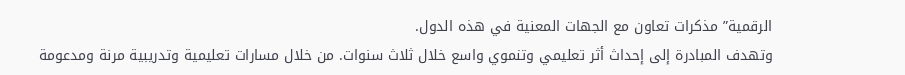الرقمية” مذكرات تعاون مع الجهات المعنية في هذه الدول.
وتهدف المبادرة إلى إحداث أثر تعليمي وتنموي واسع خلال ثلاث سنوات. من خلال مسارات تعليمية وتدريبية مرنة ومدعومة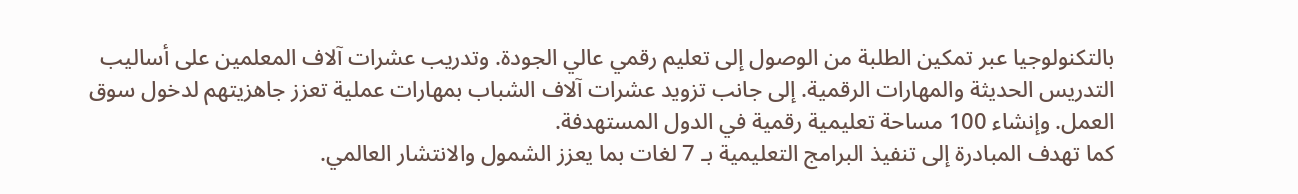بالتكنولوجيا عبر تمكين الطلبة من الوصول إلى تعليم رقمي عالي الجودة. وتدريب عشرات آلاف المعلمين على أساليب التدريس الحديثة والمهارات الرقمية. إلى جانب تزويد عشرات آلاف الشباب بمهارات عملية تعزز جاهزيتهم لدخول سوق العمل. وإنشاء 100 مساحة تعليمية رقمية في الدول المستهدفة.
كما تهدف المبادرة إلى تنفيذ البرامج التعليمية بـ 7 لغات بما يعزز الشمول والانتشار العالمي.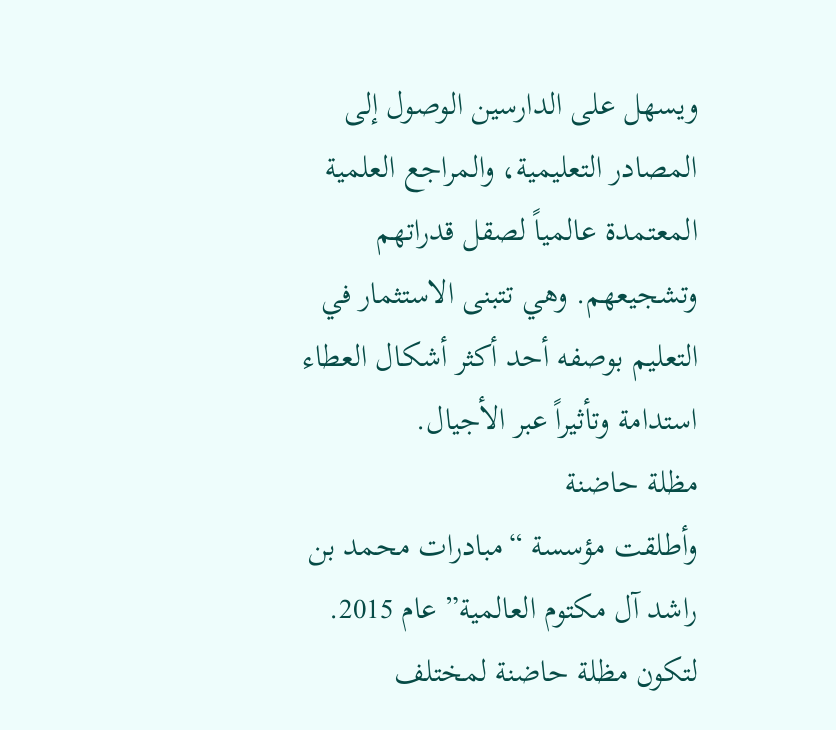ويسهل على الدارسين الوصول إلى المصادر التعليمية، والمراجع العلمية المعتمدة عالمياً لصقل قدراتهم وتشجيعهم. وهي تتبنى الاستثمار في التعليم بوصفه أحد أكثر أشكال العطاء استدامة وتأثيراً عبر الأجيال.
مظلة حاضنة
وأطلقت مؤسسة “مبادرات محمد بن راشد آل مكتوم العالمية” عام 2015. لتكون مظلة حاضنة لمختلف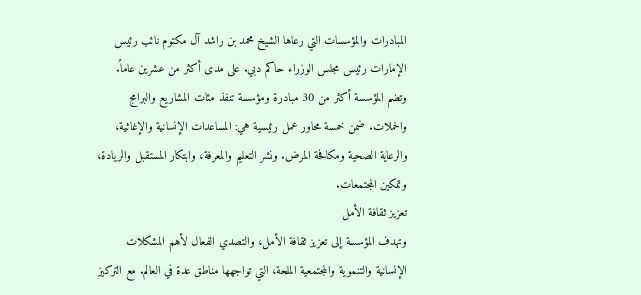المبادرات والمؤسسات التي رعاها الشيخ محمد بن راشد آل مكتوم نائب رئيس الإمارات رئيس مجلس الوزراء حاكم دبي. على مدى أكثر من عشرين عاماً.
وتضم المؤسسة أكثر من 30 مبادرة ومؤسسة تنفذ مئات المشاريع والبرامج والحملات. ضمن خمسة محاور عمل رئيسية هي: المساعدات الإنسانية والإغاثية، والرعاية الصحية ومكافحة المرض. ونشر التعليم والمعرفة، وابتكار المستقبل والريادة، وتمكين المجتمعات.
تعزيز ثقافة الأمل
وتهدف المؤسسة إلى تعزيز ثقافة الأمل، والتصدي الفعال لأهم المشكلات الإنسانية والتنموية والمجتمعية الملحة، التي تواجهها مناطق عدة في العالم. مع التركيز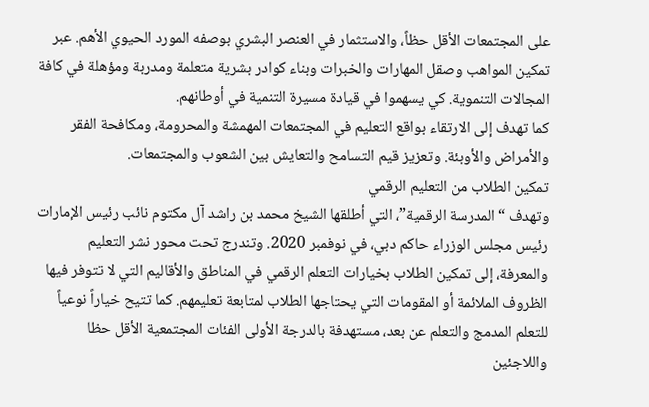على المجتمعات الأقل حظاً، والاستثمار في العنصر البشري بوصفه المورد الحيوي الأهم. عبر تمكين المواهب وصقل المهارات والخبرات وبناء كوادر بشرية متعلمة ومدربة ومؤهلة في كافة المجالات التنموية. كي يسهموا في قيادة مسيرة التنمية في أوطانهم.
كما تهدف إلى الارتقاء بواقع التعليم في المجتمعات المهمشة والمحرومة، ومكافحة الفقر والأمراض والأوبئة. وتعزيز قيم التسامح والتعايش بين الشعوب والمجتمعات.
تمكين الطلاب من التعليم الرقمي
وتهدف “المدرسة الرقمية”، التي أطلقها الشيخ محمد بن راشد آل مكتوم نائب رئيس الإمارات رئيس مجلس الوزراء حاكم دبي، في نوفمبر 2020. وتندرج تحت محور نشر التعليم والمعرفة، إلى تمكين الطلاب بخيارات التعلم الرقمي في المناطق والأقاليم التي لا تتوفر فيها الظروف الملائمة أو المقومات التي يحتاجها الطلاب لمتابعة تعليمهم. كما تتيح خياراً نوعياً للتعلم المدمج والتعلم عن بعد، مستهدفة بالدرجة الأولى الفئات المجتمعية الأقل حظا واللاجئين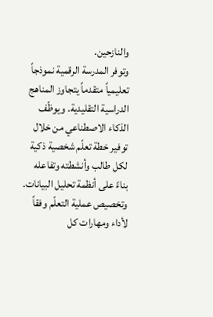والنازحين.
وتوفر المدرسة الرقمية نموذجاً تعليمياً متقدماً يتجاوز المناهج الدراسية التقليدية. ويوظّف الذكاء الاصطناعي من خلال توفير خطة تعلّم شخصية ذكية لكل طالب وأنشطته وتفاعله بناءً على أنظمة تحليل البيانات. وتخصيص عملية التعلّم وفقاً لأداء ومهارات كل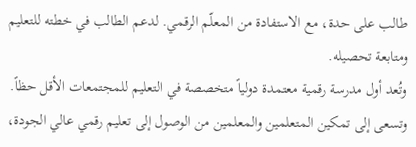طالب على حدة، مع الاستفادة من المعلّم الرقمي. لدعم الطالب في خطته للتعليم ومتابعة تحصيله.
وتُعد أول مدرسة رقمية معتمدة دولياً متخصصة في التعليم للمجتمعات الأقل حظاً. وتسعى إلى تمكين المتعلمين والمعلمين من الوصول إلى تعليم رقمي عالي الجودة،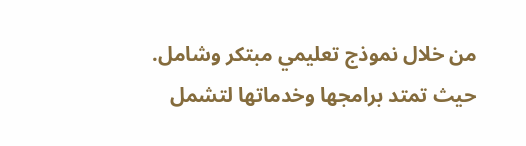من خلال نموذج تعليمي مبتكر وشامل. حيث تمتد برامجها وخدماتها لتشمل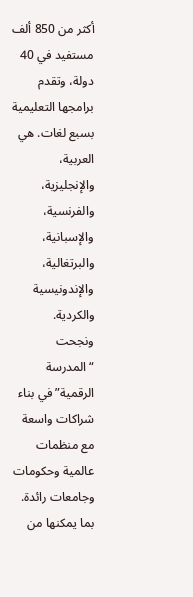أكثر من 850 ألف مستفيد في 40 دولة، وتقدم برامجها التعليمية بسبع لغات. هي العربية، والإنجليزية، والفرنسية، والإسبانية، والبرتغالية، والإندونيسية والكردية.
ونجحت “المدرسة الرقمية” في بناء شراكات واسعة مع منظمات عالمية وحكومات وجامعات رائدة. بما يمكنها من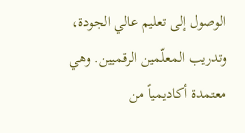الوصول إلى تعليم عالي الجودة، وتدريب المعلّمين الرقميين. وهي معتمدة أكاديمياً من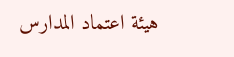هيئة اعتماد المدارس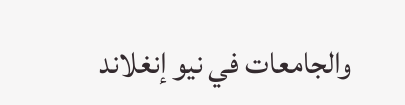والجامعات في نيو إنغلاند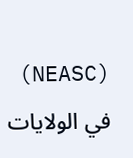(NEASC) في الولايات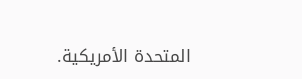المتحدة الأمريكية.